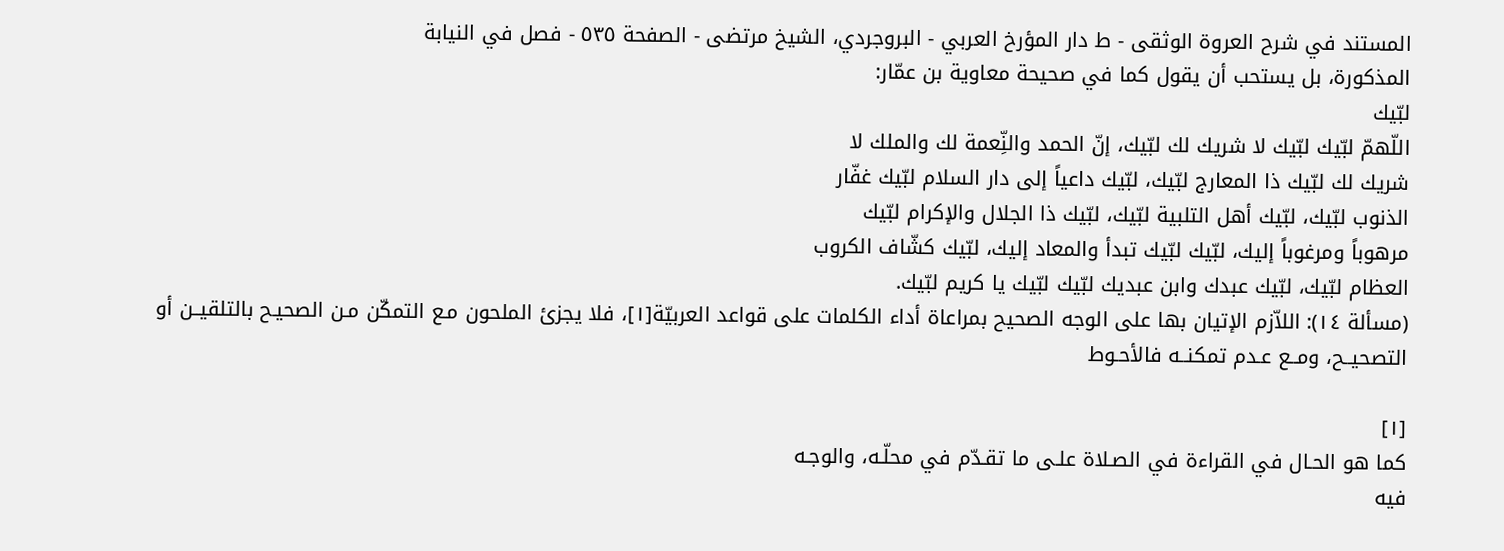المستند في شرح العروة الوثقى - ط دار المؤرخ العربي - البروجردي، الشيخ مرتضى - الصفحة ٥٣٥ - فصل في النيابة
المذكورة، بل يستحب أن يقول كما في صحيحة معاوية بن عمّار:
لبّيك
اللّهمّ لبّيك لبّيك لا شريك لك لبّيك، إنّ الحمد والنِّعمة لك والملك لا
شريك لك لبّيك ذا المعارج لبّيك، لبّيك داعياً إلى دار السلام لبّيك غفّار
الذنوب لبّيك، لبّيك أهل التلبية لبّيك، لبّيك ذا الجلال والإكرام لبّيك
مرهوباً ومرغوباً إليك، لبّيك لبّيك تبدأ والمعاد إليك، لبّيك كشّاف الكروب
العظام لبّيك، لبّيك عبدك وابن عبديك لبّيك لبّيك يا كريم لبّيك.
(مسألة ١٤): اللاّزم الإتيان بها على الوجه الصحيح بمراعاة أداء الكلمات على قواعد العربيّة[١]، فلا يجزئ الملحون مـع التمكّن مـن الصحيـح بالتلقيــن أو التصحيــح، ومــع عـدم تمكنــه فالأحـوط

[١]
كما هو الحـال في القراءة في الصـلاة علـى ما تقـدّم في محلّـه، والوجـه
فيه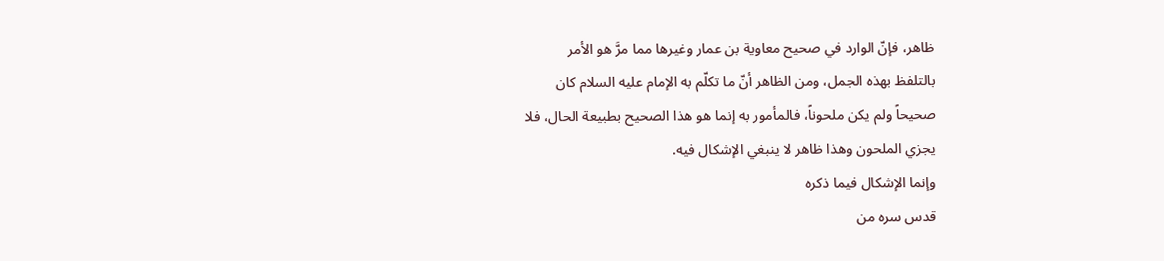ظاهر، فإنّ الوارد في صحيح معاوية بن عمار وغيرها مما مرَّ هو الأمر
بالتلفظ بهذه الجمل، ومن الظاهر أنّ ما تكلّم به الإمام عليه السلام كان
صحيحاً ولم يكن ملحوناً، فالمأمور به إنما هو هذا الصحيح بطبيعة الحال، فلا
يجزي الملحون وهذا ظاهر لا ينبغي الإشكال فيه.
وإنما الإشكال فيما ذكره
قدس سره من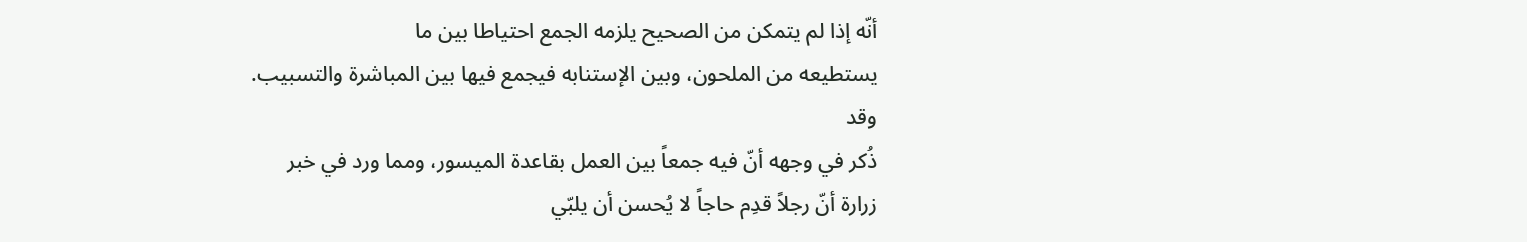أنّه إذا لم يتمكن من الصحيح يلزمه الجمع احتياطا بين ما
يستطيعه من الملحون، وبين الإستنابه فيجمع فيها بين المباشرة والتسبيب.
وقد
ذُكر في وجهه أنّ فيه جمعاً بين العمل بقاعدة الميسور، ومما ورد في خبر
زرارة أنّ رجلاً قدِم حاجاً لا يُحسن أن يلبّي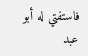فاستفتي له أبو عبد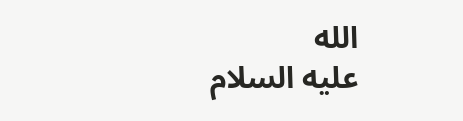الله
عليه السلام